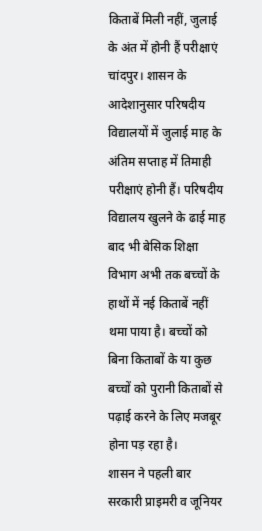किताबें मिली नहीं, जुलाई के अंत में होनी हैं परीक्षाएं
चांदपुर। शासन के आदेशानुसार परिषदीय विद्यालयों में जुलाई माह के अंतिम सप्ताह में तिमाही परीक्षाएं होनी हैं। परिषदीय विद्यालय खुलने के ढाई माह बाद भी बेसिक शिक्षा विभाग अभी तक बच्चों के हाथों में नई किताबें नहीं थमा पाया है। बच्चों को बिना किताबों के या कुछ बच्चों को पुरानी किताबों से पढ़ाई करने के लिए मजबूर होना पड़ रहा है।
शासन ने पहली बार सरकारी प्राइमरी व जूनियर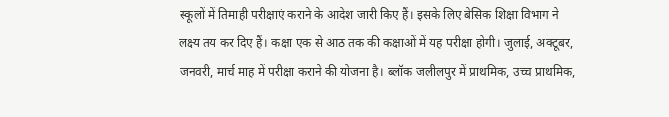स्कूलों में तिमाही परीक्षाएं कराने के आदेश जारी किए हैं। इसके लिए बेसिक शिक्षा विभाग ने लक्ष्य तय कर दिए हैं। कक्षा एक से आठ तक की कक्षाओं में यह परीक्षा होगी। जुलाई, अक्टूबर, जनवरी, मार्च माह में परीक्षा कराने की योजना है। ब्लॉक जलीलपुर में प्राथमिक, उच्च प्राथमिक,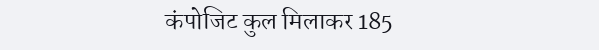कंपोजिट कुल मिलाकर 185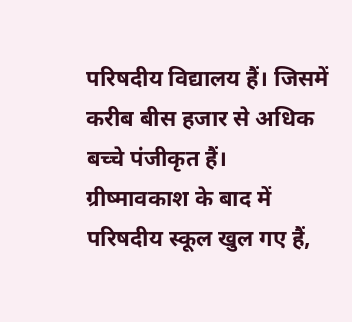परिषदीय विद्यालय हैं। जिसमें करीब बीस हजार से अधिक बच्चे पंजीकृत हैं। ग्रीष्मावकाश के बाद में परिषदीय स्कूल खुल गए हैं,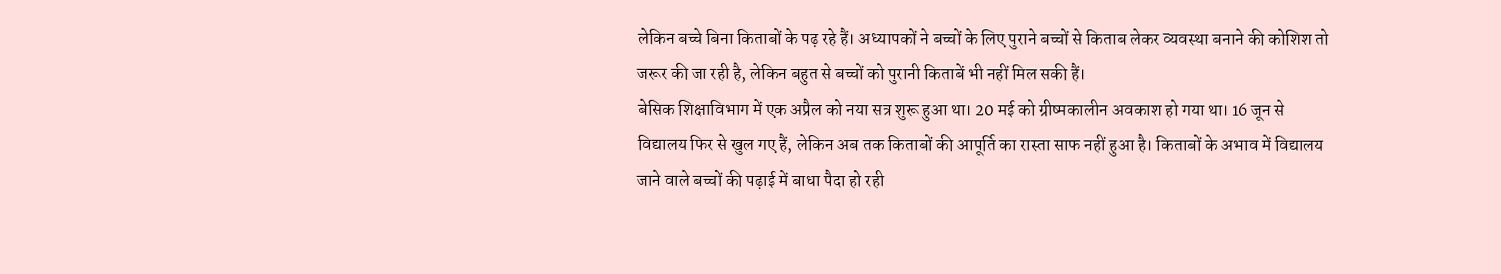लेकिन बच्चे बिना किताबों के पढ़ रहे हैं। अध्यापकों ने बच्चों के लिए पुराने बच्चों से किताब लेकर व्यवस्था बनाने की कोशिश तो जरूर की जा रही है, लेकिन बहुत से बच्चों को पुरानी किताबें भी नहीं मिल सकी हैं।
बेसिक शिक्षाविभाग में एक अप्रैल को नया सत्र शुरू हुआ था। 20 मई को ग्रीष्मकालीन अवकाश हो गया था। 16 जून से विद्यालय फिर से खुल गए हैं, लेकिन अब तक किताबों की आपूर्ति का रास्ता साफ नहीं हुआ है। किताबों के अभाव में विद्यालय जाने वाले बच्चों की पढ़ाई में बाधा पैदा हो रही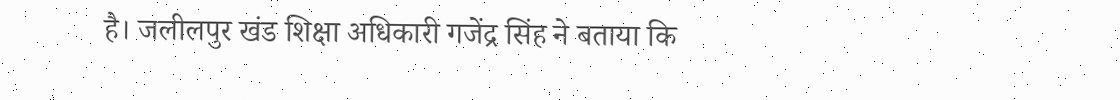है। जलीलपुर खंड शिक्षा अधिकारी गजेंद्र सिंह ने बताया कि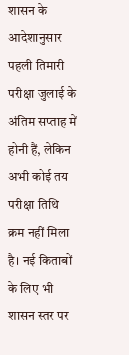शासन के आदेशानुसार पहली तिमारी परीक्षा जुलाई के अंतिम सप्ताह में होनी हैं, लेकिन अभी कोई तय परीक्षा तिथि क्रम नहीं मिला है। नई किताबों के लिए भी शासन स्तर पर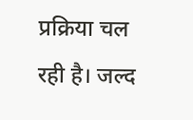प्रक्रिया चल रही है। जल्द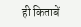ही किताबें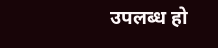उपलब्ध हो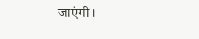जाएंगी।